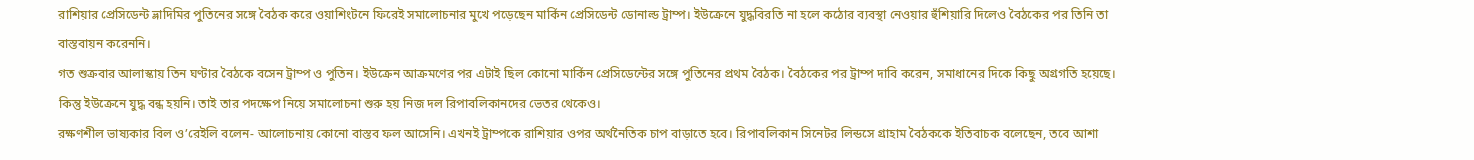রাশিয়ার প্রেসিডেন্ট ভ্লাদিমির পুতিনের সঙ্গে বৈঠক করে ওয়াশিংটনে ফিরেই সমালোচনার মুখে পড়েছেন মার্কিন প্রেসিডেন্ট ডোনাল্ড ট্রাম্প। ইউক্রেনে যুদ্ধবিরতি না হলে কঠোর ব্যবস্থা নেওয়ার হুঁশিয়ারি দিলেও বৈঠকের পর তিনি তা বাস্তবায়ন করেননি।
গত শুক্রবার আলাস্কায় তিন ঘণ্টার বৈঠকে বসেন ট্রাম্প ও পুতিন। ইউক্রেন আক্রমণের পর এটাই ছিল কোনো মার্কিন প্রেসিডেন্টের সঙ্গে পুতিনের প্রথম বৈঠক। বৈঠকের পর ট্রাম্প দাবি করেন, সমাধানের দিকে কিছু অগ্রগতি হয়েছে। কিন্তু ইউক্রেনে যুদ্ধ বন্ধ হয়নি। তাই তার পদক্ষেপ নিয়ে সমালোচনা শুরু হয় নিজ দল রিপাবলিকানদের ভেতর থেকেও।
রক্ষণশীল ভাষ্যকার বিল ও’রেইলি বলেন- আলোচনায় কোনো বাস্তব ফল আসেনি। এখনই ট্রাম্পকে রাশিয়ার ওপর অর্থনৈতিক চাপ বাড়াতে হবে। রিপাবলিকান সিনেটর লিন্ডসে গ্রাহাম বৈঠককে ইতিবাচক বলেছেন, তবে আশা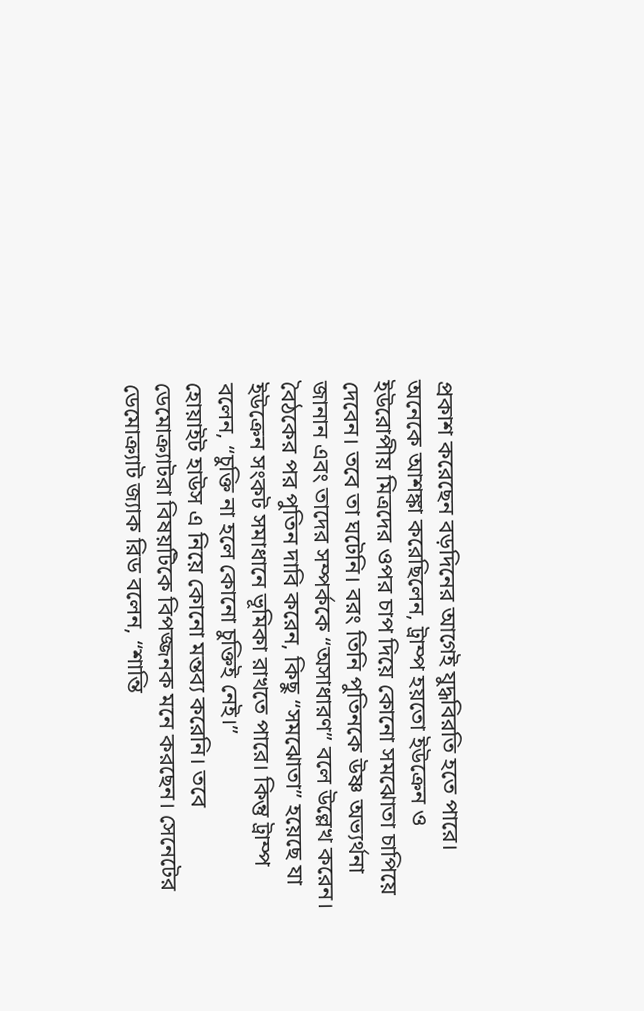প্রকাশ করেছেন বড়দিনের আগেই যুদ্ধবিরতি হতে পারে।
অনেকে আশঙ্কা করেছিলেন, ট্রাম্প হয়তো ইউক্রেন ও ইউরোপীয় মিত্রদের ওপর চাপ দিয়ে কোনো সমঝোতা চাপিয়ে দেবেন। তবে তা ঘটেনি। বরং তিনি পুতিনকে উষ্ণ অভ্যর্থনা জানান এবং তাদের সম্পর্ককে “অসাধারণ” বলে উল্লেখ করেন।
বৈঠকের পর পুতিন দাবি করেন, কিছু “সমঝোতা” হয়েছে যা ইউক্রেন সংকট সমাধানে ভূমিকা রাখতে পারে। কিন্তু ট্রাম্প বলেন, “চুক্তি না হলে কোনো চুক্তিই নেই।”
হোয়াইট হাউস এ নিয়ে কোনো মন্তব্য করেনি। তবে ডেমোক্র্যাটরা বিষয়টিকে বিপজ্জনক মনে করছেন। সেনেটের ডেমোক্র্যাট জ্যাক রিড বলেন, “শান্তি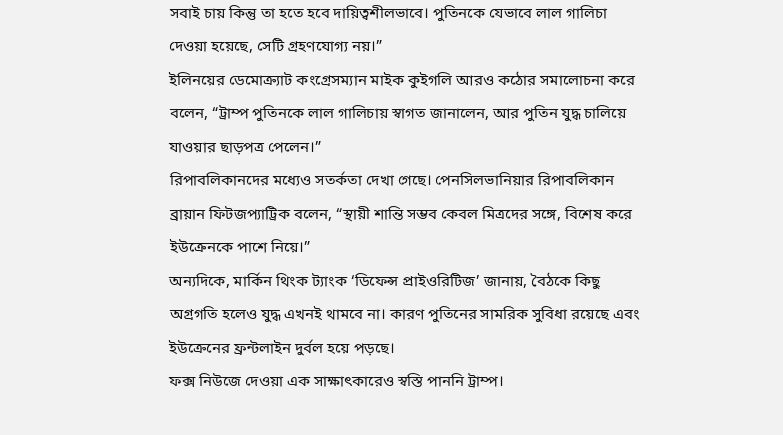সবাই চায় কিন্তু তা হতে হবে দায়িত্বশীলভাবে। পুতিনকে যেভাবে লাল গালিচা দেওয়া হয়েছে, সেটি গ্রহণযোগ্য নয়।”
ইলিনয়ের ডেমোক্র্যাট কংগ্রেসম্যান মাইক কুইগলি আরও কঠোর সমালোচনা করে বলেন, “ট্রাম্প পুতিনকে লাল গালিচায় স্বাগত জানালেন, আর পুতিন যুদ্ধ চালিয়ে যাওয়ার ছাড়পত্র পেলেন।”
রিপাবলিকানদের মধ্যেও সতর্কতা দেখা গেছে। পেনসিলভানিয়ার রিপাবলিকান ব্রায়ান ফিটজপ্যাট্রিক বলেন, “স্থায়ী শান্তি সম্ভব কেবল মিত্রদের সঙ্গে, বিশেষ করে ইউক্রেনকে পাশে নিয়ে।”
অন্যদিকে, মার্কিন থিংক ট্যাংক ‘ডিফেন্স প্রাইওরিটিজ’ জানায়, বৈঠকে কিছু অগ্রগতি হলেও যুদ্ধ এখনই থামবে না। কারণ পুতিনের সামরিক সুবিধা রয়েছে এবং ইউক্রেনের ফ্রন্টলাইন দুর্বল হয়ে পড়ছে।
ফক্স নিউজে দেওয়া এক সাক্ষাৎকারেও স্বস্তি পাননি ট্রাম্প।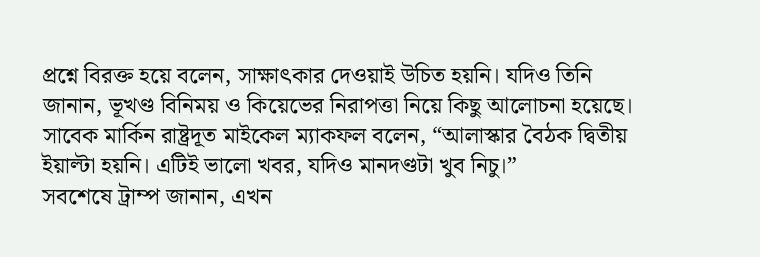প্রশ্নে বিরক্ত হয়ে বলেন, সাক্ষাৎকার দেওয়াই উচিত হয়নি। যদিও তিনি জানান, ভূখণ্ড বিনিময় ও কিয়েভের নিরাপত্তা নিয়ে কিছু আলোচনা হয়েছে।
সাবেক মার্কিন রাষ্ট্রদূত মাইকেল ম্যাকফল বলেন, “আলাস্কার বৈঠক দ্বিতীয় ইয়াল্টা হয়নি। এটিই ভালো খবর, যদিও মানদণ্ডটা খুব নিচু।”
সবশেষে ট্রাম্প জানান, এখন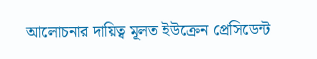আলোচনার দায়িত্ব মূলত ইউক্রেন প্রেসিডেন্ট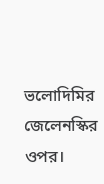ভলোদিমির জেলেনস্কির ওপর।